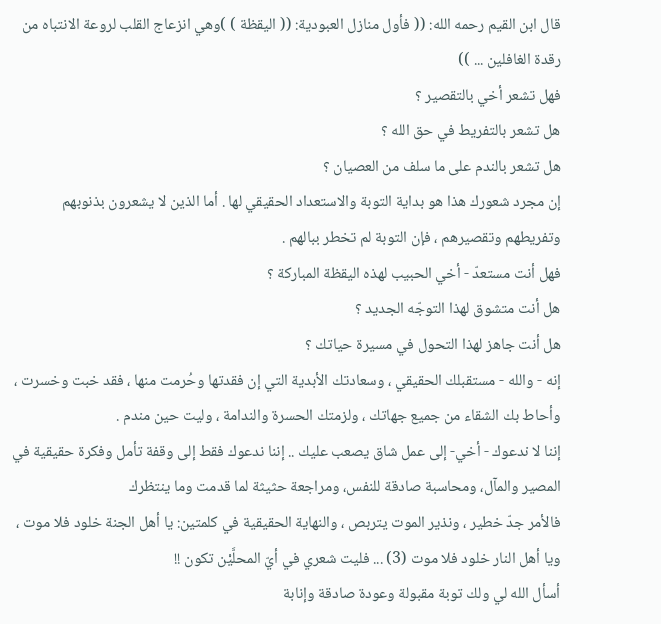قال ابن القيم رحمه الله: (( فأول منازل العبودية: (( اليقظة ) )وهي انزعاج القلب لروعة الانتباه من رقدة الغافلين ... ))
فهل تشعر أخي بالتقصير ؟
هل تشعر بالتفريط في حق الله ؟
هل تشعر بالندم على ما سلف من العصيان ؟
إن مجرد شعورك هذا هو بداية التوبة والاستعداد الحقيقي لها . أما الذين لا يشعرون بذنوبهم وتفريطهم وتقصيرهم ، فإن التوبة لم تخطر ببالهم .
فهل أنت مستعدّ - أخي الحبيب لهذه اليقظة المباركة ؟
هل أنت متشوق لهذا التوجّه الجديد ؟
هل أنت جاهز لهذا التحول في مسيرة حياتك ؟
إنه - والله - مستقبلك الحقيقي ، وسعادتك الأبدية التي إن فقدتها وحُرمت منها ، فقد خبت وخسرت ، وأحاط بك الشقاء من جميع جهاتك ، ولزمتك الحسرة والندامة ، وليت حين مندم .
إننا لا ندعوك - أخي- إلى عمل شاق يصعب عليك .. إننا ندعوك فقط إلى وقفة تأمل وفكرة حقيقية في المصير والمآل، ومحاسبة صادقة للنفس، ومراجعة حثيثة لما قدمت وما ينتظرك
فالأمر جدّ خطير ، ونذير الموت يتربص ، والنهاية الحقيقية في كلمتين: يا أهل الجنة خلود فلا موت ، ويا أهل النار خلود فلا موت (3) ... فليت شعري في أيّ المحلَّيْن تكون !!
أسأل الله لي ولك توبة مقبولة وعودة صادقة وإنابة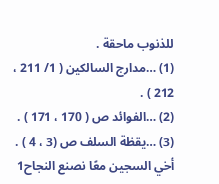للذنوب ماحقة .
(1) …مدارج السالكين ( 1/ 211 ، 212 ) .
(2) …الفوائد ص ( 170 ، 171 ) .
(3) …يقظة السلف ص (3 ، 4 ) .
أخي السجين معًا نصنع النجاح1